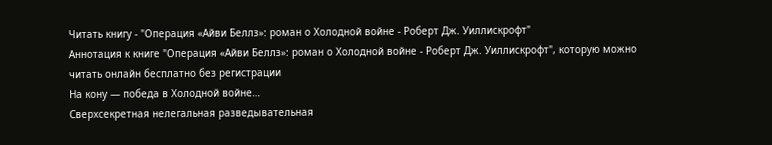Читать книгу - "Операция «Айви Беллз»: роман о Холодной войне - Роберт Дж. Уиллискрофт"
Аннотация к книге "Операция «Айви Беллз»: роман о Холодной войне - Роберт Дж. Уиллискрофт", которую можно читать онлайн бесплатно без регистрации
На кону — победа в Холодной войне…
Сверхсекретная нелегальная разведывательная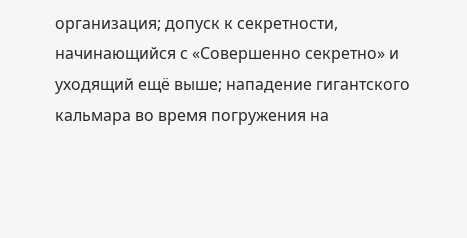организация; допуск к секретности, начинающийся с «Совершенно секретно» и уходящий ещё выше; нападение гигантского кальмара во время погружения на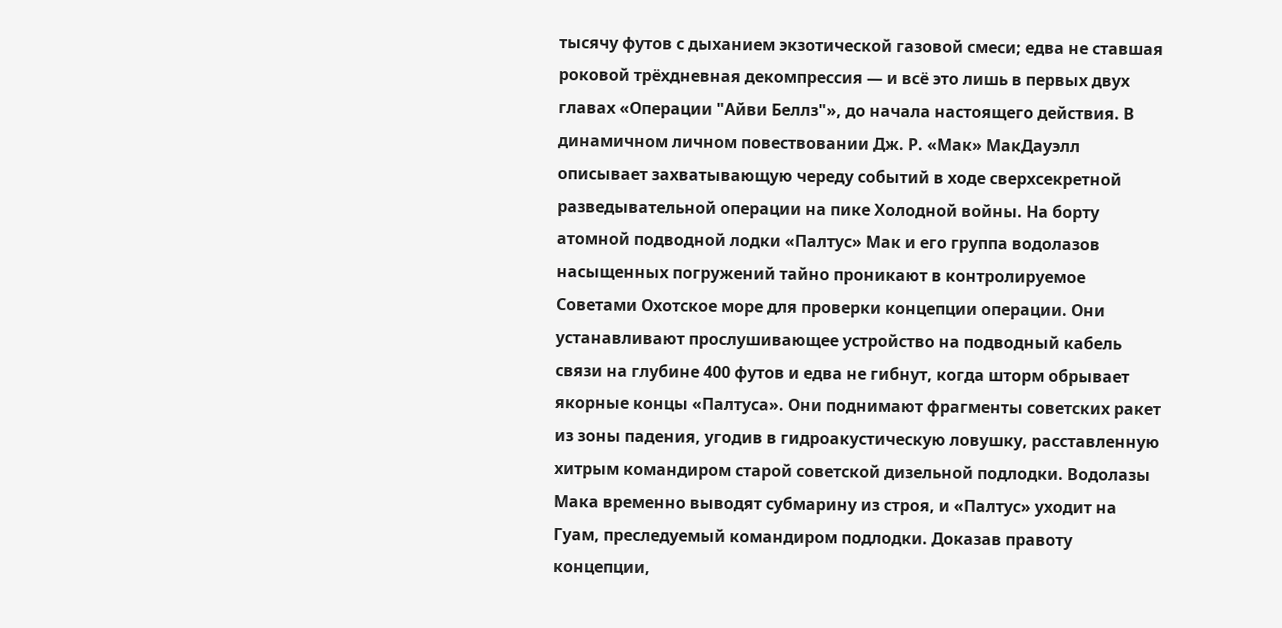тысячу футов с дыханием экзотической газовой смеси; едва не ставшая роковой трёхдневная декомпрессия — и всё это лишь в первых двух главах «Операции "Айви Беллз"», до начала настоящего действия. В динамичном личном повествовании Дж. Р. «Мак» МакДауэлл описывает захватывающую череду событий в ходе сверхсекретной разведывательной операции на пике Холодной войны. На борту атомной подводной лодки «Палтус» Мак и его группа водолазов насыщенных погружений тайно проникают в контролируемое Советами Охотское море для проверки концепции операции. Они устанавливают прослушивающее устройство на подводный кабель связи на глубине 400 футов и едва не гибнут, когда шторм обрывает якорные концы «Палтуса». Они поднимают фрагменты советских ракет из зоны падения, угодив в гидроакустическую ловушку, расставленную хитрым командиром старой советской дизельной подлодки. Водолазы Мака временно выводят субмарину из строя, и «Палтус» уходит на Гуам, преследуемый командиром подлодки. Доказав правоту концепции,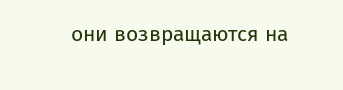они возвращаются на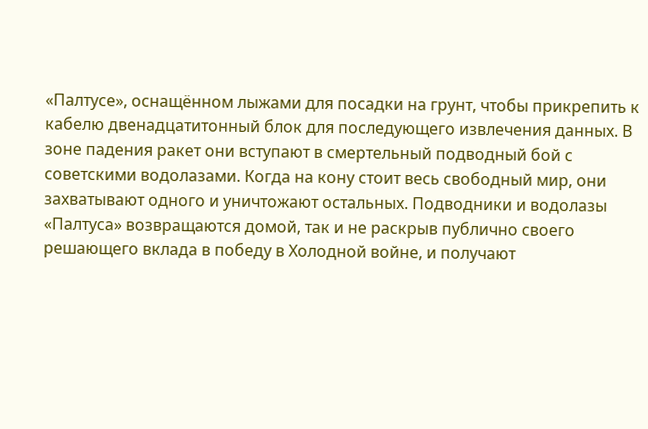«Палтусе», оснащённом лыжами для посадки на грунт, чтобы прикрепить к кабелю двенадцатитонный блок для последующего извлечения данных. В зоне падения ракет они вступают в смертельный подводный бой с советскими водолазами. Когда на кону стоит весь свободный мир, они захватывают одного и уничтожают остальных. Подводники и водолазы «Палтуса» возвращаются домой, так и не раскрыв публично своего решающего вклада в победу в Холодной войне, и получают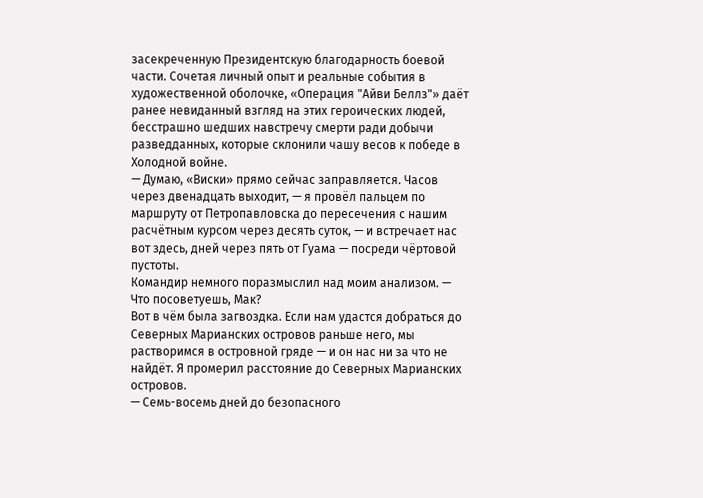засекреченную Президентскую благодарность боевой части. Сочетая личный опыт и реальные события в художественной оболочке, «Операция "Айви Беллз"» даёт ранее невиданный взгляд на этих героических людей, бесстрашно шедших навстречу смерти ради добычи разведданных, которые склонили чашу весов к победе в Холодной войне.
— Думаю, «Виски» прямо сейчас заправляется. Часов через двенадцать выходит, — я провёл пальцем по маршруту от Петропавловска до пересечения с нашим расчётным курсом через десять суток, — и встречает нас вот здесь, дней через пять от Гуама — посреди чёртовой пустоты.
Командир немного поразмыслил над моим анализом. — Что посоветуешь, Мак?
Вот в чём была загвоздка. Если нам удастся добраться до Северных Марианских островов раньше него, мы растворимся в островной гряде — и он нас ни за что не найдёт. Я промерил расстояние до Северных Марианских островов.
— Семь-восемь дней до безопасного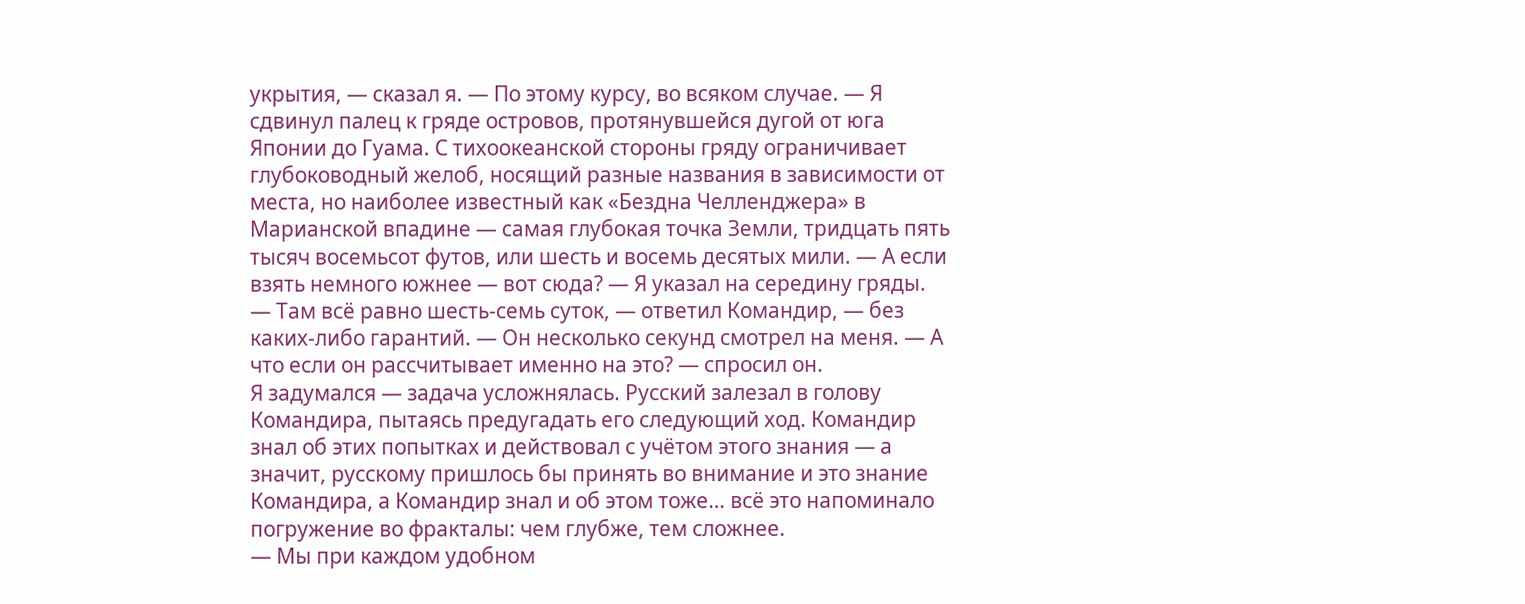укрытия, — сказал я. — По этому курсу, во всяком случае. — Я сдвинул палец к гряде островов, протянувшейся дугой от юга Японии до Гуама. С тихоокеанской стороны гряду ограничивает глубоководный желоб, носящий разные названия в зависимости от места, но наиболее известный как «Бездна Челленджера» в Марианской впадине — самая глубокая точка Земли, тридцать пять тысяч восемьсот футов, или шесть и восемь десятых мили. — А если взять немного южнее — вот сюда? — Я указал на середину гряды.
— Там всё равно шесть-семь суток, — ответил Командир, — без каких-либо гарантий. — Он несколько секунд смотрел на меня. — А что если он рассчитывает именно на это? — спросил он.
Я задумался — задача усложнялась. Русский залезал в голову Командира, пытаясь предугадать его следующий ход. Командир знал об этих попытках и действовал с учётом этого знания — а значит, русскому пришлось бы принять во внимание и это знание Командира, а Командир знал и об этом тоже… всё это напоминало погружение во фракталы: чем глубже, тем сложнее.
— Мы при каждом удобном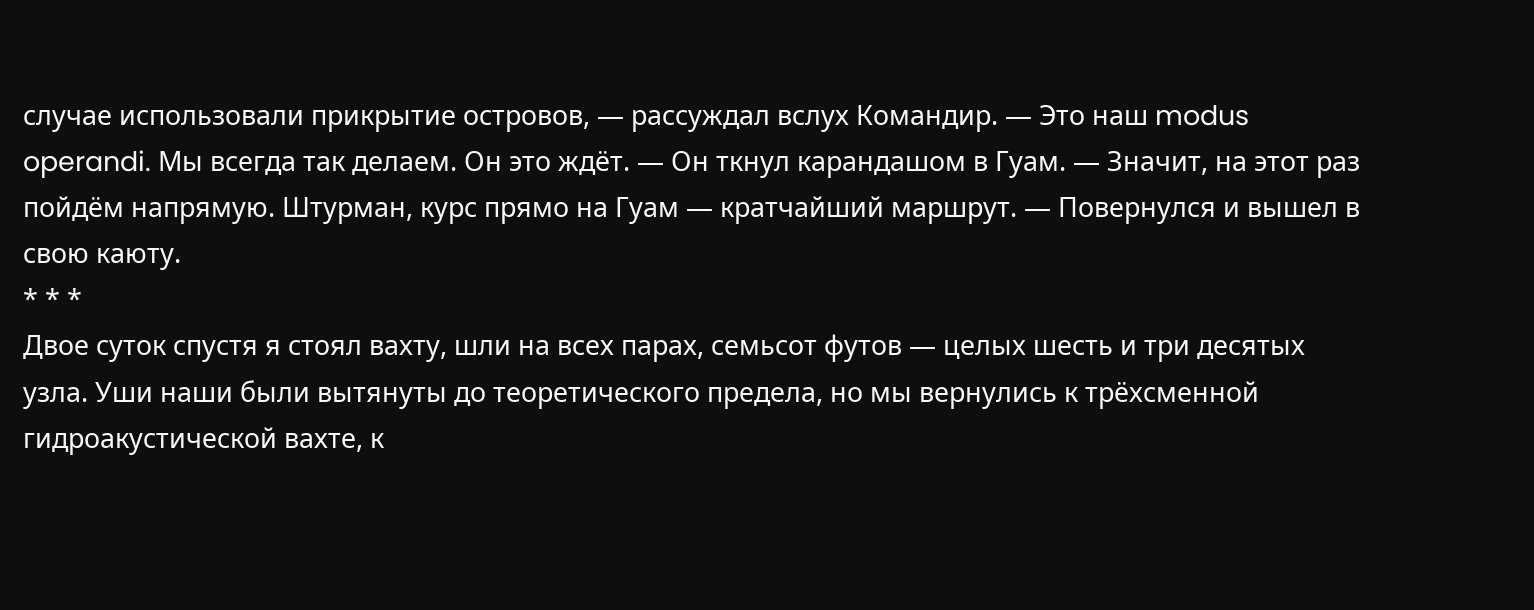случае использовали прикрытие островов, — рассуждал вслух Командир. — Это наш modus operandi. Мы всегда так делаем. Он это ждёт. — Он ткнул карандашом в Гуам. — Значит, на этот раз пойдём напрямую. Штурман, курс прямо на Гуам — кратчайший маршрут. — Повернулся и вышел в свою каюту.
* * *
Двое суток спустя я стоял вахту, шли на всех парах, семьсот футов — целых шесть и три десятых узла. Уши наши были вытянуты до теоретического предела, но мы вернулись к трёхсменной гидроакустической вахте, к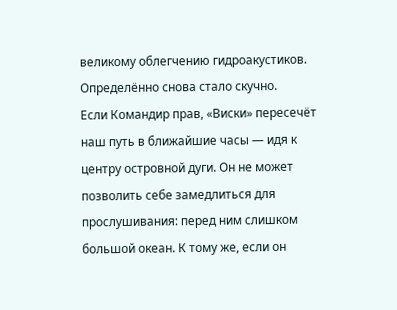великому облегчению гидроакустиков. Определённо снова стало скучно.
Если Командир прав, «Виски» пересечёт наш путь в ближайшие часы — идя к центру островной дуги. Он не может позволить себе замедлиться для прослушивания: перед ним слишком большой океан. К тому же, если он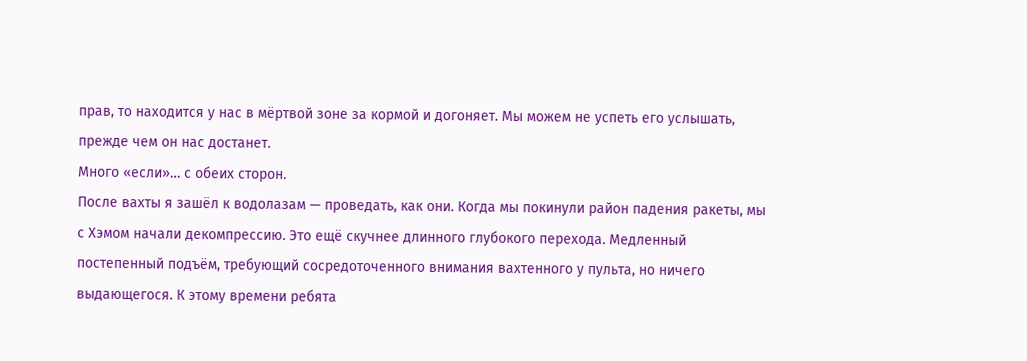прав, то находится у нас в мёртвой зоне за кормой и догоняет. Мы можем не успеть его услышать, прежде чем он нас достанет.
Много «если»… с обеих сторон.
После вахты я зашёл к водолазам — проведать, как они. Когда мы покинули район падения ракеты, мы с Хэмом начали декомпрессию. Это ещё скучнее длинного глубокого перехода. Медленный постепенный подъём, требующий сосредоточенного внимания вахтенного у пульта, но ничего выдающегося. К этому времени ребята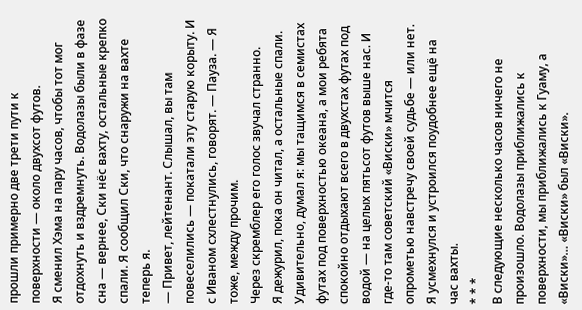прошли примерно две трети пути к поверхности — около двухсот футов.
Я сменил Хэма на пару часов, чтобы тот мог отдохнуть и вздремнуть. Водолазы были в фазе сна — вернее, Ски нёс вахту, остальные крепко спали. Я сообщил Ски, что снаружи на вахте теперь я.
— Привет, лейтенант. Слышал, вы там повеселились — покатали эту старую корыту. И с Иваном схлестнулись, говорят. — Пауза. — Я тоже, между прочим.
Через скремблер его голос звучал странно.
Я дежурил, пока он читал, а остальные спали. Удивительно, думал я: мы тащимся в семистах футах под поверхностью океана, а мои ребята спокойно отдыхают всего в двухстах футах под водой — на целых пятьсот футов выше нас. И где-то там советский «Виски» мчится опрометью навстречу своей судьбе — или нет.
Я усмехнулся и устроился поудобнее ещё на час вахты.
* * *
В следующие несколько часов ничего не произошло. Водолазы приближались к поверхности, мы приближались к Гуаму, а «Виски»… «Виски» был «Виски».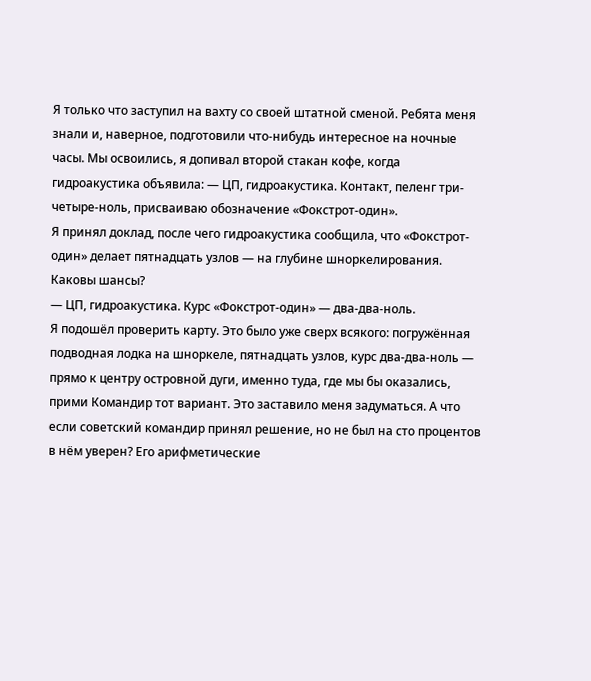Я только что заступил на вахту со своей штатной сменой. Ребята меня знали и, наверное, подготовили что-нибудь интересное на ночные часы. Мы освоились, я допивал второй стакан кофе, когда гидроакустика объявила: — ЦП, гидроакустика. Контакт, пеленг три-четыре-ноль, присваиваю обозначение «Фокстрот-один».
Я принял доклад, после чего гидроакустика сообщила, что «Фокстрот-один» делает пятнадцать узлов — на глубине шноркелирования. Каковы шансы?
— ЦП, гидроакустика. Курс «Фокстрот-один» — два-два-ноль.
Я подошёл проверить карту. Это было уже сверх всякого: погружённая подводная лодка на шноркеле, пятнадцать узлов, курс два-два-ноль — прямо к центру островной дуги, именно туда, где мы бы оказались, прими Командир тот вариант. Это заставило меня задуматься. А что если советский командир принял решение, но не был на сто процентов в нём уверен? Его арифметические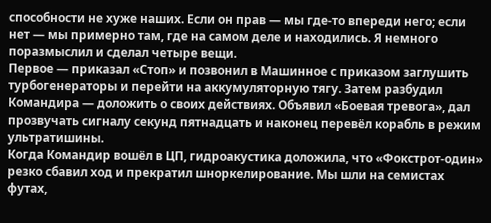способности не хуже наших. Если он прав — мы где-то впереди него; если нет — мы примерно там, где на самом деле и находились. Я немного поразмыслил и сделал четыре вещи.
Первое — приказал «Стоп» и позвонил в Машинное с приказом заглушить турбогенераторы и перейти на аккумуляторную тягу. Затем разбудил Командира — доложить о своих действиях. Объявил «Боевая тревога», дал прозвучать сигналу секунд пятнадцать и наконец перевёл корабль в режим ультратишины.
Когда Командир вошёл в ЦП, гидроакустика доложила, что «Фокстрот-один» резко сбавил ход и прекратил шноркелирование. Мы шли на семистах футах,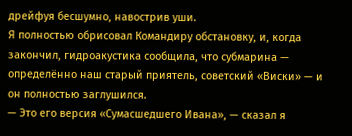дрейфуя бесшумно, навострив уши.
Я полностью обрисовал Командиру обстановку, и, когда закончил, гидроакустика сообщила, что субмарина — определённо наш старый приятель, советский «Виски» — и он полностью заглушился.
— Это его версия «Сумасшедшего Ивана», — сказал я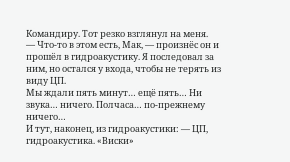Командиру. Тот резко взглянул на меня.
— Что-то в этом есть, Мак, — произнёс он и прошёл в гидроакустику. Я последовал за ним, но остался у входа, чтобы не терять из виду ЦП.
Мы ждали пять минут… ещё пять… Ни звука… ничего. Полчаса… по-прежнему ничего…
И тут, наконец, из гидроакустики: — ЦП, гидроакустика. «Виски»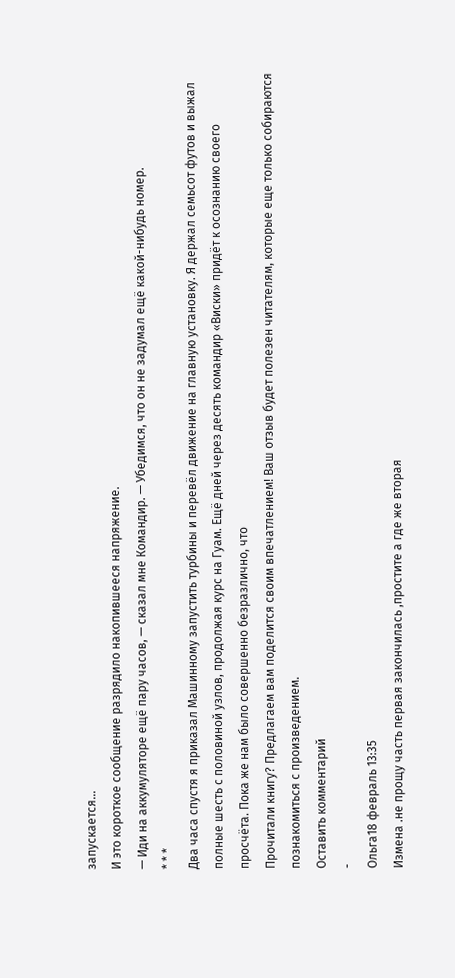запускается…
И это короткое сообщение разрядило накопившееся напряжение.
— Иди на аккумуляторе ещё пару часов, — сказал мне Командир. — Убедимся, что он не задумал ещё какой-нибудь номер.
* * *
Два часа спустя я приказал Машинному запустить турбины и перевёл движение на главную установку. Я держал семьсот футов и выжал полные шесть с половиной узлов, продолжая курс на Гуам. Ещё дней через десять командир «Виски» придёт к осознанию своего просчёта. Пока же нам было совершенно безразлично, что
Прочитали книгу? Предлагаем вам поделится своим впечатлением! Ваш отзыв будет полезен читателям, которые еще только собираются познакомиться с произведением.
Оставить комментарий
-
Ольга18 февраль 13:35
Измена .не прощу часть первая закончилась ,простите а где же вторая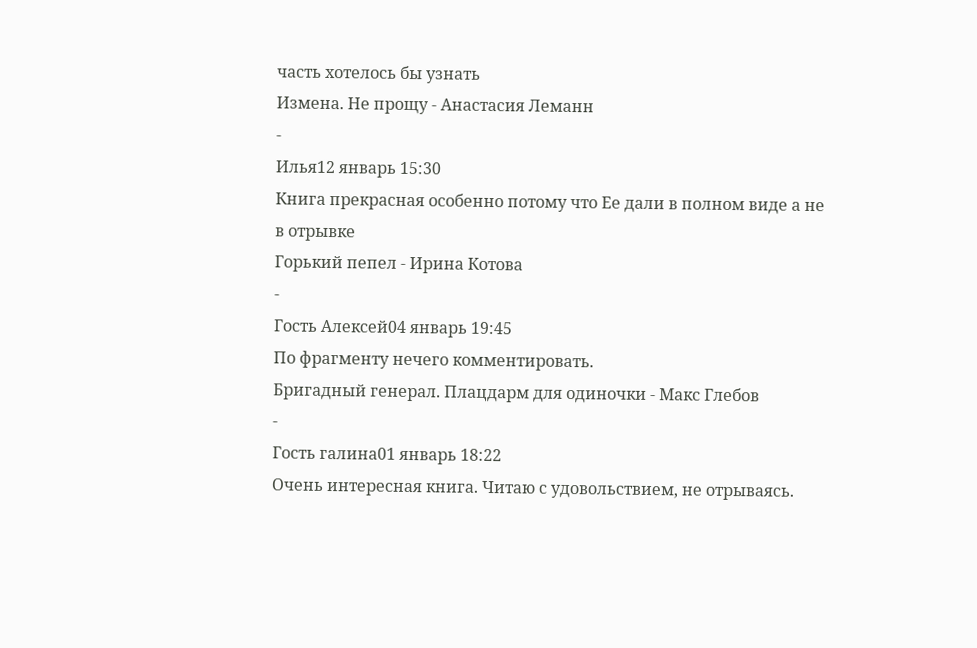часть хотелось бы узнать
Измена. Не прощу - Анастасия Леманн
-
Илья12 январь 15:30
Книга прекрасная особенно потому что Ее дали в полном виде а не в отрывке
Горький пепел - Ирина Котова
-
Гость Алексей04 январь 19:45
По фрагменту нечего комментировать.
Бригадный генерал. Плацдарм для одиночки - Макс Глебов
-
Гость галина01 январь 18:22
Очень интересная книга. Читаю с удовольствием, не отрываясь.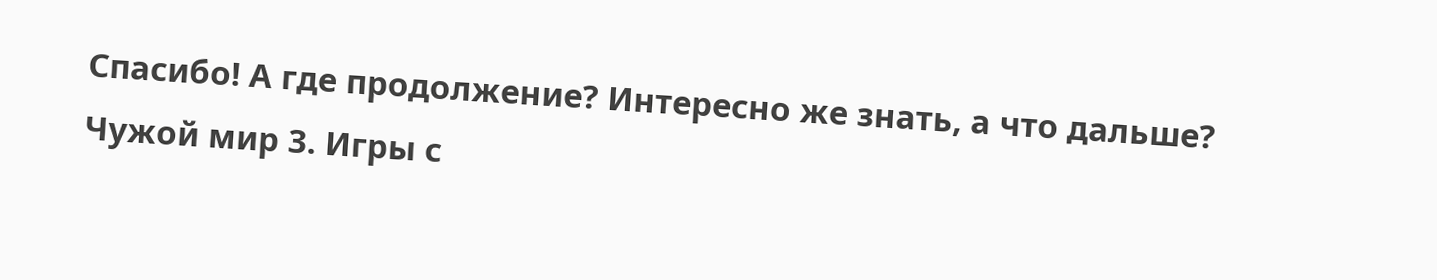Спасибо! А где продолжение? Интересно же знать, а что дальше?
Чужой мир 3. Игры с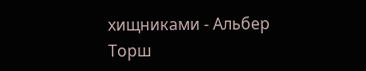хищниками - Альбер Торш